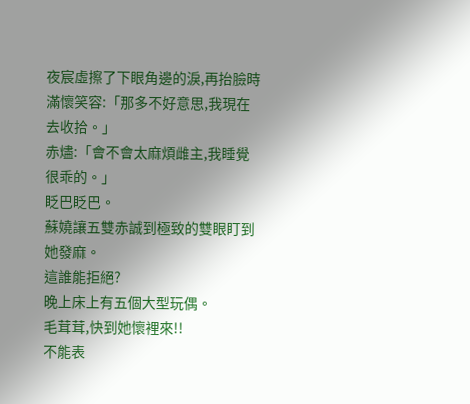夜宸虛擦了下眼角邊的淚,再抬臉時滿懷笑容:「那多不好意思,我現在去收拾。」
赤燼:「會不會太麻煩雌主,我睡覺很乖的。」
眨巴眨巴。
蘇嬈讓五雙赤誠到極致的雙眼盯到她發麻。
這誰能拒絕?
晚上床上有五個大型玩偶。
毛茸茸,快到她懷裡來!!
不能表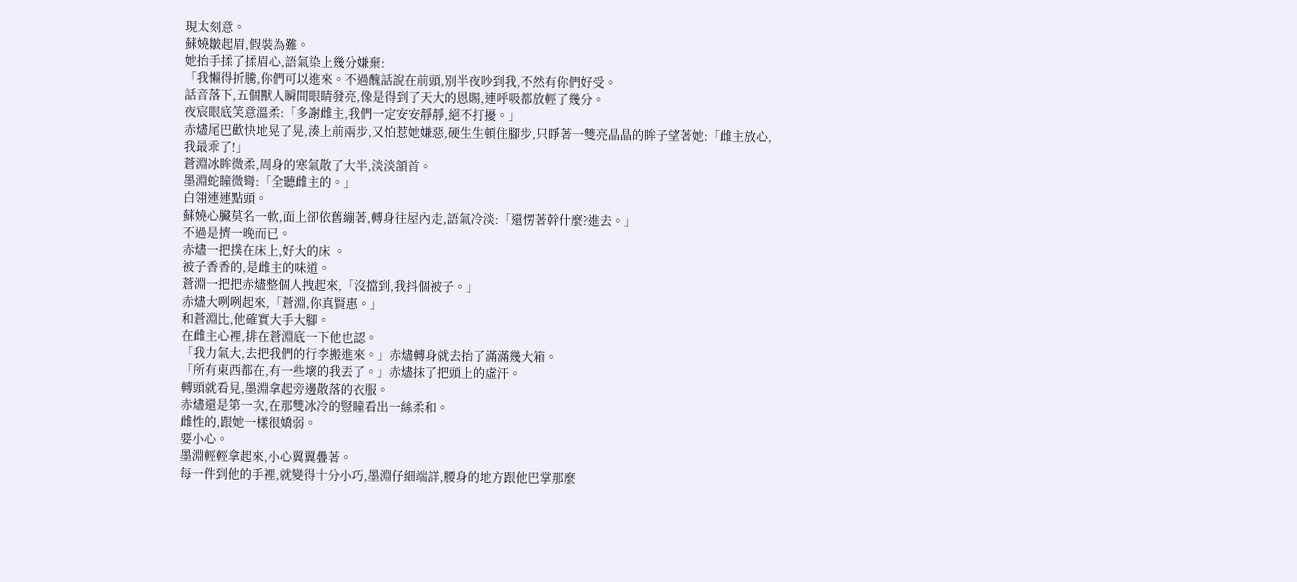現太刻意。
蘇嬈皺起眉,假裝為難。
她抬手揉了揉眉心,語氣染上幾分嫌棄:
「我懶得折騰,你們可以進來。不過醜話說在前頭,別半夜吵到我,不然有你們好受。
話音落下,五個獸人瞬間眼睛發亮,像是得到了天大的恩賜,連呼吸都放輕了幾分。
夜宸眼底笑意溫柔:「多謝雌主,我們一定安安靜靜,絕不打擾。」
赤燼尾巴歡快地晃了晃,湊上前兩步,又怕惹她嫌惡,硬生生頓住腳步,只睜著一雙亮晶晶的眸子望著她:「雌主放心,我最乖了!」
蒼淵冰眸微柔,周身的寒氣散了大半,淡淡頷首。
墨淵蛇瞳微彎:「全聽雌主的。」
白翎連連點頭。
蘇嬈心臟莫名一軟,面上卻依舊繃著,轉身往屋內走,語氣冷淡:「還愣著幹什麼?進去。」
不過是擠一晚而已。
赤燼一把撲在床上,好大的床 。
被子香香的,是雌主的味道。
蒼淵一把把赤燼整個人拽起來,「沒擋到,我抖個被子。」
赤燼大咧咧起來,「蒼淵,你真賢惠。」
和蒼淵比,他確實大手大腳。
在雌主心裡,排在蒼淵底一下他也認。
「我力氣大,去把我們的行李搬進來。」赤燼轉身就去抬了滿滿幾大箱。
「所有東西都在,有一些壞的我丟了。」赤燼抹了把頭上的虛汗。
轉頭就看見,墨淵拿起旁邊散落的衣服。
赤燼還是第一次,在那雙冰冷的豎瞳看出一絲柔和。
雌性的,跟她一樣很嬌弱。
要小心。
墨淵輕輕拿起來,小心翼翼疊著。
每一件到他的手裡,就變得十分小巧,墨淵仔細端詳,腰身的地方跟他巴掌那麼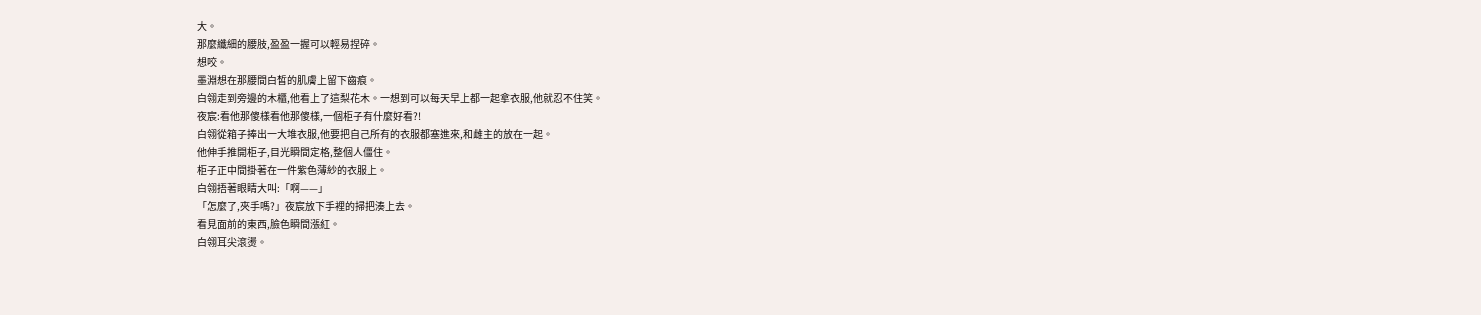大。
那麼纖細的腰肢,盈盈一握可以輕易捏碎。
想咬。
墨淵想在那腰間白皙的肌膚上留下齒痕。
白翎走到旁邊的木櫃,他看上了這梨花木。一想到可以每天早上都一起拿衣服,他就忍不住笑。
夜宸:看他那傻樣看他那傻樣,一個柜子有什麼好看?!
白翎從箱子捧出一大堆衣服,他要把自己所有的衣服都塞進來,和雌主的放在一起。
他伸手推開柜子,目光瞬間定格,整個人僵住。
柜子正中間掛著在一件紫色薄紗的衣服上。
白翎捂著眼睛大叫:「啊——」
「怎麼了,夾手嗎?」夜宸放下手裡的掃把湊上去。
看見面前的東西,臉色瞬間漲紅。
白翎耳尖滾燙。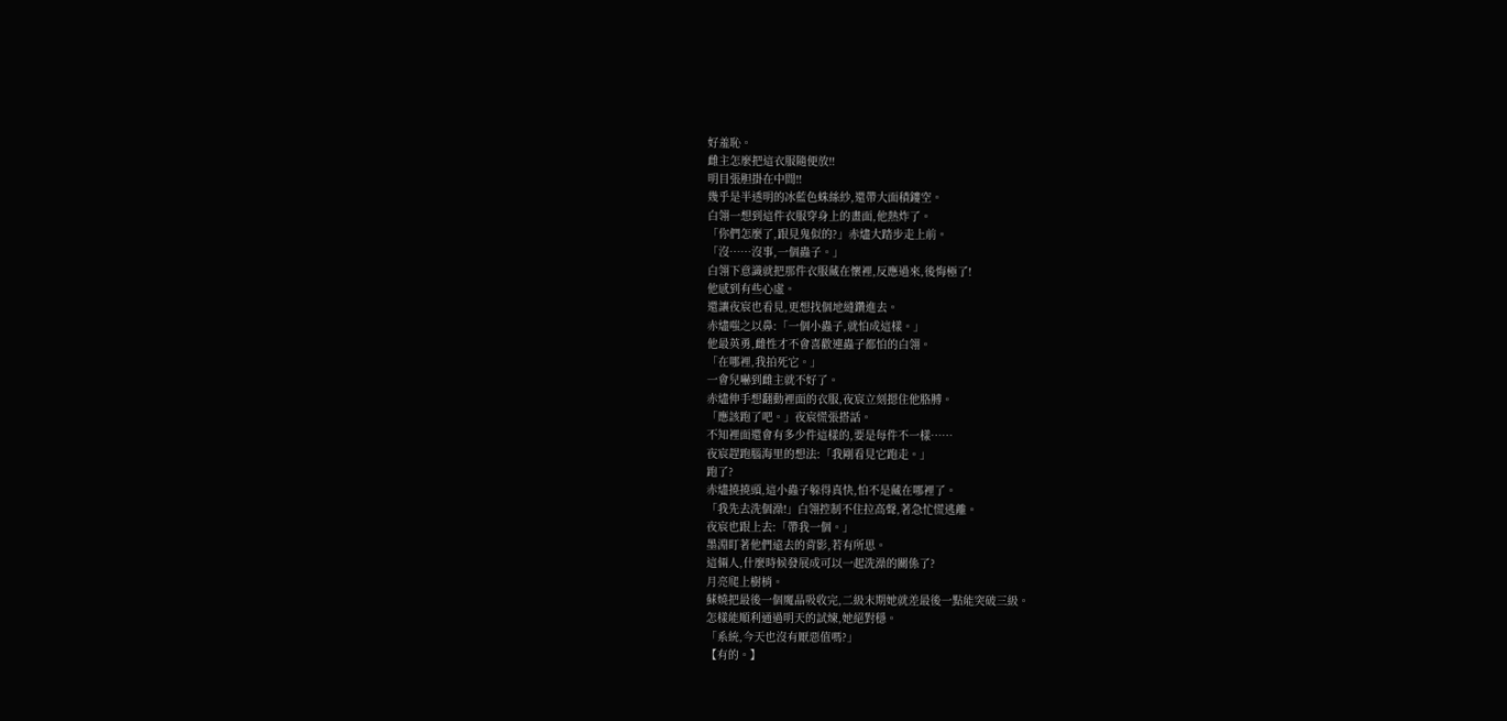好羞恥。
雌主怎麼把這衣服隨便放!!
明目張胆掛在中間!!
幾乎是半透明的冰藍色蛛絲紗,還帶大面積鏤空。
白翎一想到這件衣服穿身上的畫面,他熱炸了。
「你們怎麼了,跟見鬼似的?」赤燼大踏步走上前。
「沒……沒事,一個蟲子。」
白翎下意識就把那件衣服藏在懷裡,反應過來,後悔極了!
他感到有些心虛。
還讓夜宸也看見,更想找個地縫鑽進去。
赤燼嗤之以鼻:「一個小蟲子,就怕成這樣。」
他最英勇,雌性才不會喜歡連蟲子都怕的白翎。
「在哪裡,我拍死它。」
一會兒嚇到雌主就不好了。
赤燼伸手想翻動裡面的衣服,夜宸立刻摁住他胳膊。
「應該跑了吧。」夜宸慌張搭話。
不知裡面還會有多少件這樣的,要是每件不一樣……
夜宸趕跑腦海里的想法:「我剛看見它跑走。」
跑了?
赤燼撓撓頭,這小蟲子躲得真快,怕不是藏在哪裡了。
「我先去洗個澡!」白翎控制不住拉高聲,著急忙慌逃離。
夜宸也跟上去:「帶我一個。」
墨淵盯著他們遠去的背影,若有所思。
這倆人,什麼時候發展成可以一起洗澡的關係了?
月亮爬上樹梢。
蘇嬈把最後一個魔晶吸收完,二級末期她就差最後一點能突破三級。
怎樣能順利通過明天的試煉,她絕對穩。
「系統,今天也沒有厭惡值嗎?」
【有的。】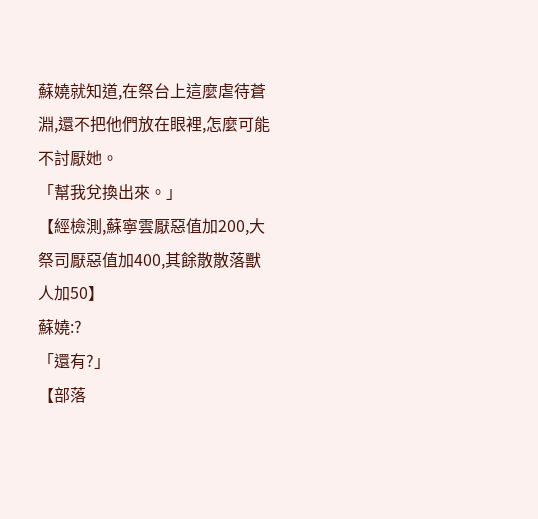蘇嬈就知道,在祭台上這麼虐待蒼淵,還不把他們放在眼裡,怎麼可能不討厭她。
「幫我兌換出來。」
【經檢測,蘇寧雲厭惡值加200,大祭司厭惡值加400,其餘散散落獸人加50】
蘇嬈:?
「還有?」
【部落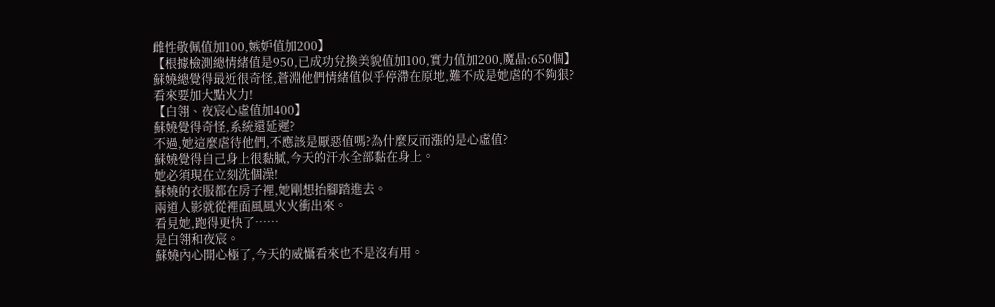雌性敬佩值加100,嫉妒值加200】
【根據檢測總情緒值是950,已成功兌換美貌值加100,實力值加200,魔晶:650個】
蘇嬈總覺得最近很奇怪,蒼淵他們情緒值似乎停滯在原地,難不成是她虐的不夠狠?
看來要加大點火力!
【白翎、夜宸心虛值加400】
蘇嬈覺得奇怪,系統還延遲?
不過,她這麼虐待他們,不應該是厭惡值嗎?為什麼反而漲的是心虛值?
蘇嬈覺得自己身上很黏膩,今天的汗水全部黏在身上。
她必須現在立刻洗個澡!
蘇嬈的衣服都在房子裡,她剛想抬腳踏進去。
兩道人影就從裡面風風火火衝出來。
看見她,跑得更快了……
是白翎和夜宸。
蘇嬈內心開心極了,今天的威懾看來也不是沒有用。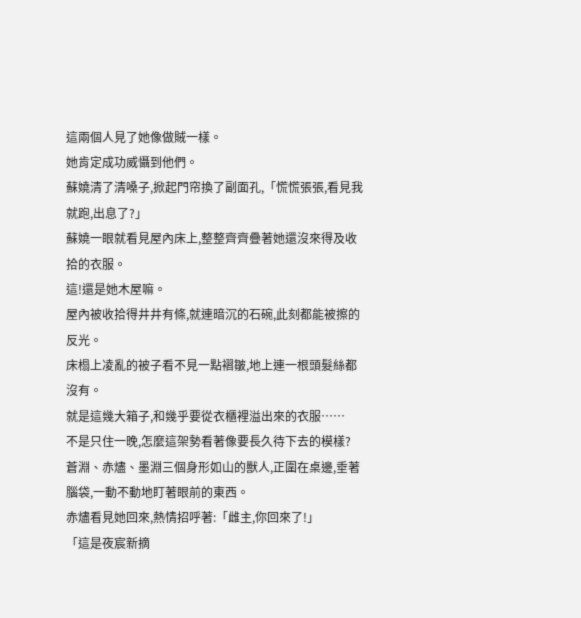這兩個人見了她像做賊一樣。
她肯定成功威懾到他們。
蘇嬈清了清嗓子,掀起門帘換了副面孔,「慌慌張張,看見我就跑,出息了?」
蘇嬈一眼就看見屋內床上,整整齊齊疊著她還沒來得及收拾的衣服。
這!還是她木屋嘛。
屋內被收拾得井井有條,就連暗沉的石碗,此刻都能被擦的反光。
床榻上凌亂的被子看不見一點褶皺,地上連一根頭髮絲都沒有。
就是這幾大箱子,和幾乎要從衣櫃裡溢出來的衣服……
不是只住一晚,怎麼這架勢看著像要長久待下去的模樣?
蒼淵、赤燼、墨淵三個身形如山的獸人,正圍在桌邊,垂著腦袋,一動不動地盯著眼前的東西。
赤燼看見她回來,熱情招呼著:「雌主,你回來了!」
「這是夜宸新摘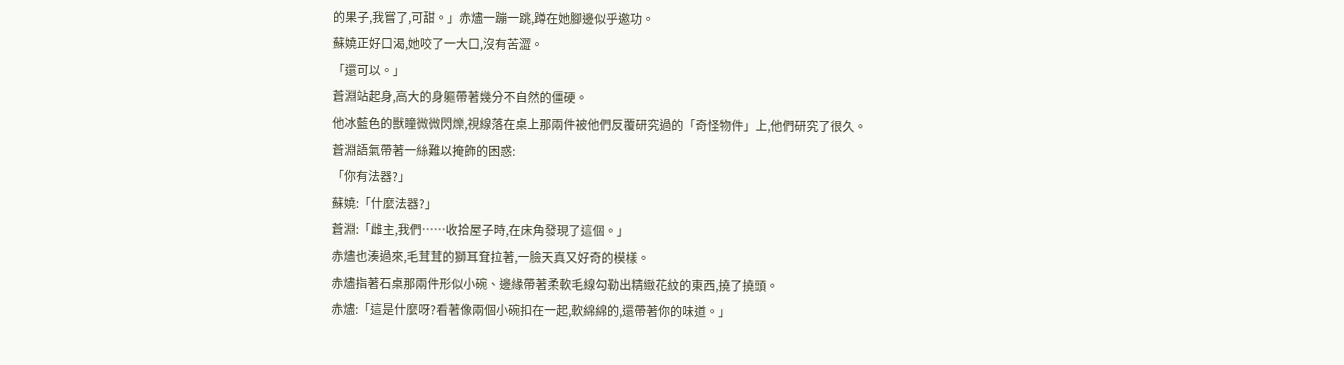的果子,我嘗了,可甜。」赤燼一蹦一跳,蹲在她腳邊似乎邀功。
蘇嬈正好口渴,她咬了一大口,沒有苦澀。
「還可以。」
蒼淵站起身,高大的身軀帶著幾分不自然的僵硬。
他冰藍色的獸瞳微微閃爍,視線落在桌上那兩件被他們反覆研究過的「奇怪物件」上,他們研究了很久。
蒼淵語氣帶著一絲難以掩飾的困惑:
「你有法器?」
蘇嬈:「什麼法器?」
蒼淵:「雌主,我們……收拾屋子時,在床角發現了這個。」
赤燼也湊過來,毛茸茸的獅耳耷拉著,一臉天真又好奇的模樣。
赤燼指著石桌那兩件形似小碗、邊緣帶著柔軟毛線勾勒出精緻花紋的東西,撓了撓頭。
赤燼:「這是什麼呀?看著像兩個小碗扣在一起,軟綿綿的,還帶著你的味道。」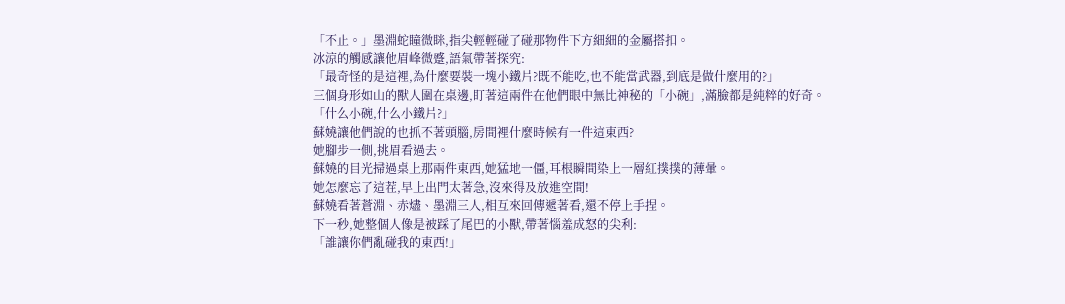「不止。」墨淵蛇瞳微眯,指尖輕輕碰了碰那物件下方細細的金屬搭扣。
冰涼的觸感讓他眉峰微蹙,語氣帶著探究:
「最奇怪的是這裡,為什麼要裝一塊小鐵片?既不能吃,也不能當武器,到底是做什麼用的?」
三個身形如山的獸人圍在桌邊,盯著這兩件在他們眼中無比神秘的「小碗」,滿臉都是純粹的好奇。
「什么小碗,什么小鐵片?」
蘇嬈讓他們說的也抓不著頭腦,房間裡什麼時候有一件這東西?
她腳步一側,挑眉看過去。
蘇嬈的目光掃過桌上那兩件東西,她猛地一僵,耳根瞬間染上一層紅撲撲的薄暈。
她怎麼忘了這茬,早上出門太著急,沒來得及放進空間!
蘇嬈看著蒼淵、赤燼、墨淵三人,相互來回傳遞著看,還不停上手捏。
下一秒,她整個人像是被踩了尾巴的小獸,帶著惱羞成怒的尖利:
「誰讓你們亂碰我的東西!」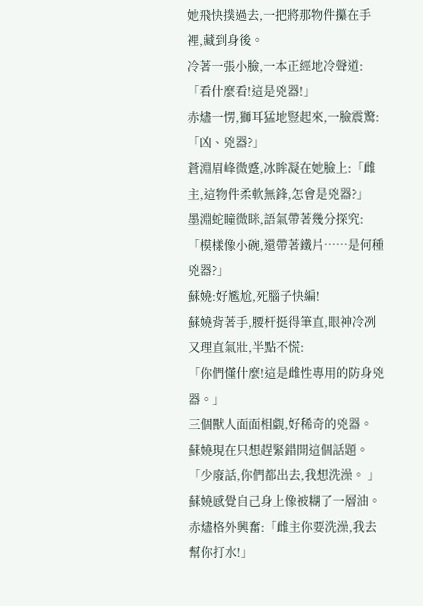她飛快撲過去,一把將那物件攥在手裡,藏到身後。
冷著一張小臉,一本正經地冷聲道:
「看什麼看!這是兇器!」
赤燼一愣,獅耳猛地豎起來,一臉震驚:「凶、兇器?」
蒼淵眉峰微蹙,冰眸凝在她臉上:「雌主,這物件柔軟無鋒,怎會是兇器?」
墨淵蛇瞳微眯,語氣帶著幾分探究:「模樣像小碗,還帶著鐵片……是何種兇器?」
蘇嬈:好尷尬,死腦子快編!
蘇嬈背著手,腰杆挺得筆直,眼神冷冽又理直氣壯,半點不慌:
「你們懂什麼!這是雌性專用的防身兇器。」
三個獸人面面相覷,好稀奇的兇器。
蘇嬈現在只想趕緊錯開這個話題。
「少廢話,你們都出去,我想洗澡。 」蘇嬈感覺自己身上像被糊了一層油。
赤燼格外興奮:「雌主你要洗澡,我去幫你打水!」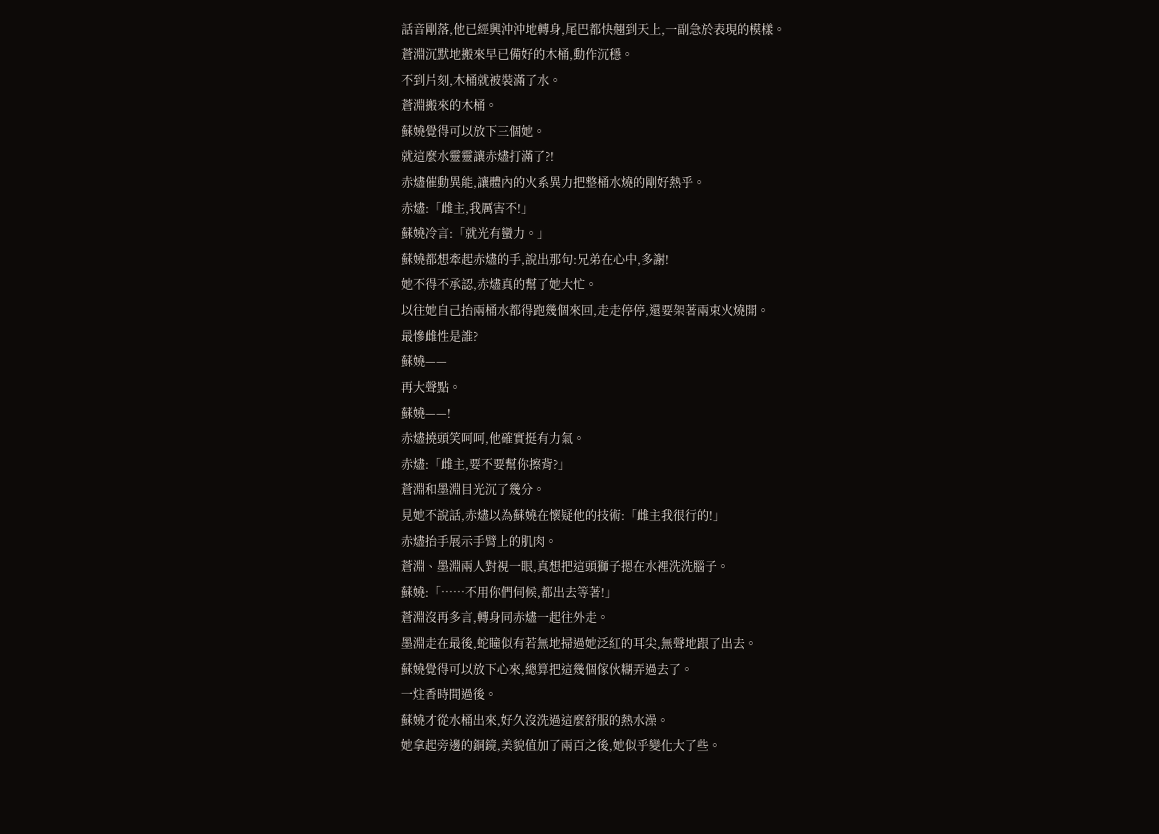話音剛落,他已經興沖沖地轉身,尾巴都快翹到天上,一副急於表現的模樣。
蒼淵沉默地搬來早已備好的木桶,動作沉穩。
不到片刻,木桶就被裝滿了水。
蒼淵搬來的木桶。
蘇嬈覺得可以放下三個她。
就這麼水靈靈讓赤燼打滿了?!
赤燼催動異能,讓體內的火系異力把整桶水燒的剛好熱乎。
赤燼:「雌主,我厲害不!」
蘇嬈冷言:「就光有蠻力。」
蘇嬈都想牽起赤燼的手,說出那句:兄弟在心中,多謝!
她不得不承認,赤燼真的幫了她大忙。
以往她自己抬兩桶水都得跑幾個來回,走走停停,還要架著兩束火燒開。
最慘雌性是誰?
蘇嬈——
再大聲點。
蘇嬈——!
赤燼撓頭笑呵呵,他確實挺有力氣。
赤燼:「雌主,要不要幫你擦背?」
蒼淵和墨淵目光沉了幾分。
見她不說話,赤燼以為蘇嬈在懷疑他的技術:「雌主我很行的!」
赤燼抬手展示手臂上的肌肉。
蒼淵、墨淵兩人對視一眼,真想把這頭獅子摁在水裡洗洗腦子。
蘇嬈:「……不用你們伺候,都出去等著!」
蒼淵沒再多言,轉身同赤燼一起往外走。
墨淵走在最後,蛇瞳似有若無地掃過她泛紅的耳尖,無聲地跟了出去。
蘇嬈覺得可以放下心來,總算把這幾個傢伙糊弄過去了。
一炷香時間過後。
蘇嬈才從水桶出來,好久沒洗過這麼舒服的熱水澡。
她拿起旁邊的銅鏡,美貌值加了兩百之後,她似乎變化大了些。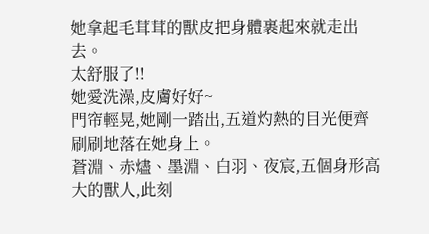她拿起毛茸茸的獸皮把身體裹起來就走出去。
太舒服了!!
她愛洗澡,皮膚好好~
門帘輕晃,她剛一踏出,五道灼熱的目光便齊刷刷地落在她身上。
蒼淵、赤燼、墨淵、白羽、夜宸,五個身形高大的獸人,此刻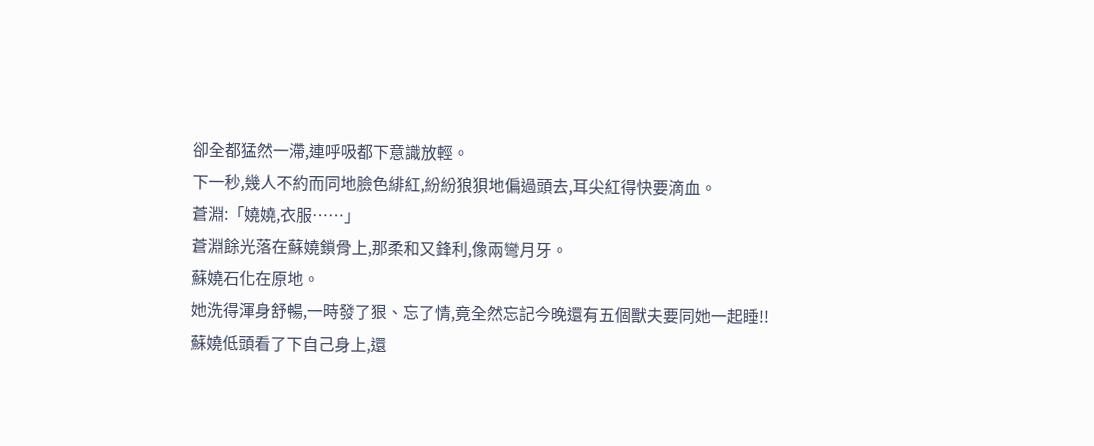卻全都猛然一滯,連呼吸都下意識放輕。
下一秒,幾人不約而同地臉色緋紅,紛紛狼狽地偏過頭去,耳尖紅得快要滴血。
蒼淵:「嬈嬈,衣服……」
蒼淵餘光落在蘇嬈鎖骨上,那柔和又鋒利,像兩彎月牙。
蘇嬈石化在原地。
她洗得渾身舒暢,一時發了狠、忘了情,竟全然忘記今晚還有五個獸夫要同她一起睡!!
蘇嬈低頭看了下自己身上,還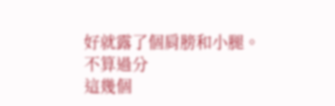好就露了個肩膀和小腿。
不算過分
這幾個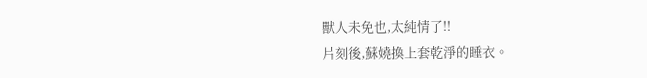獸人未免也,太純情了!!
片刻後,蘇嬈換上套乾淨的睡衣。